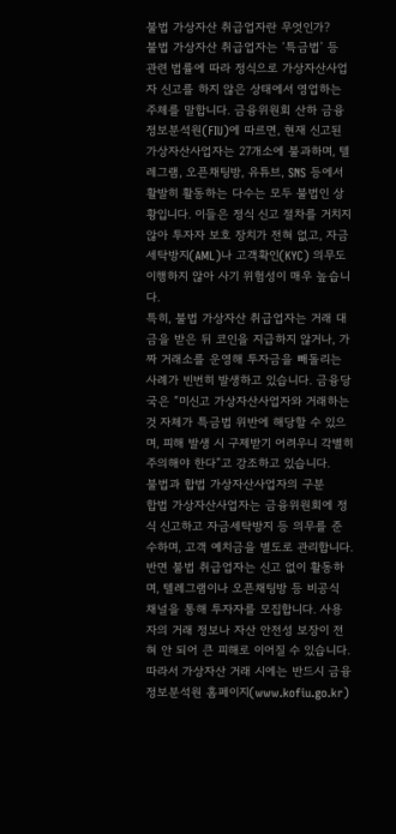불법 가상자산 취급업자란 무엇인가?
불법 가상자산 취급업자는 ‘특금법’ 등 관련 법률에 따라 정식으로 가상자산사업자 신고를 하지 않은 상태에서 영업하는 주체를 말합니다. 금융위원회 산하 금융정보분석원(FIU)에 따르면, 현재 신고된 가상자산사업자는 27개소에 불과하며, 텔레그램, 오픈채팅방, 유튜브, SNS 등에서 활발히 활동하는 다수는 모두 불법인 상황입니다. 이들은 정식 신고 절차를 거치지 않아 투자자 보호 장치가 전혀 없고, 자금세탁방지(AML)나 고객확인(KYC) 의무도 이행하지 않아 사기 위험성이 매우 높습니다.
특히, 불법 가상자산 취급업자는 거래 대금을 받은 뒤 코인을 지급하지 않거나, 가짜 거래소를 운영해 투자금을 빼돌리는 사례가 빈번히 발생하고 있습니다. 금융당국은 “미신고 가상자산사업자와 거래하는 것 자체가 특금법 위반에 해당할 수 있으며, 피해 발생 시 구제받기 어려우니 각별히 주의해야 한다”고 강조하고 있습니다.
불법과 합법 가상자산사업자의 구분
합법 가상자산사업자는 금융위원회에 정식 신고하고 자금세탁방지 등 의무를 준수하며, 고객 예치금을 별도로 관리합니다. 반면 불법 취급업자는 신고 없이 활동하며, 텔레그램이나 오픈채팅방 등 비공식 채널을 통해 투자자를 모집합니다. 사용자의 거래 정보나 자산 안전성 보장이 전혀 안 되어 큰 피해로 이어질 수 있습니다.
따라서 가상자산 거래 시에는 반드시 금융정보분석원 홈페이지(www.kofiu.go.kr)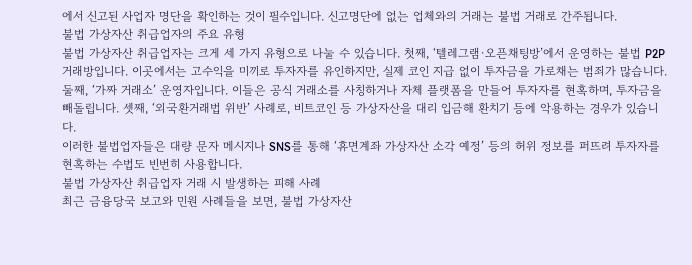에서 신고된 사업자 명단을 확인하는 것이 필수입니다. 신고명단에 없는 업체와의 거래는 불법 거래로 간주됩니다.
불법 가상자산 취급업자의 주요 유형
불법 가상자산 취급업자는 크게 세 가지 유형으로 나눌 수 있습니다. 첫째, ‘텔레그램·오픈채팅방’에서 운영하는 불법 P2P 거래방입니다. 이곳에서는 고수익을 미끼로 투자자를 유인하지만, 실제 코인 지급 없이 투자금을 가로채는 범죄가 많습니다. 둘째, ‘가짜 거래소’ 운영자입니다. 이들은 공식 거래소를 사칭하거나 자체 플랫폼을 만들어 투자자를 현혹하며, 투자금을 빼돌립니다. 셋째, ‘외국환거래법 위반’ 사례로, 비트코인 등 가상자산을 대리 입금해 환치기 등에 악용하는 경우가 있습니다.
이러한 불법업자들은 대량 문자 메시지나 SNS를 통해 ‘휴면계좌 가상자산 소각 예정’ 등의 허위 정보를 퍼뜨려 투자자를 현혹하는 수법도 빈번히 사용합니다.
불법 가상자산 취급업자 거래 시 발생하는 피해 사례
최근 금융당국 보고와 민원 사례들을 보면, 불법 가상자산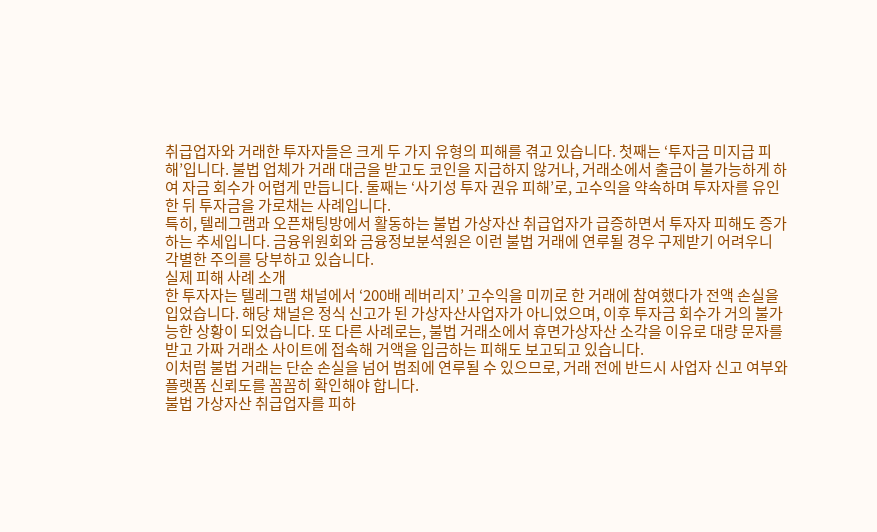취급업자와 거래한 투자자들은 크게 두 가지 유형의 피해를 겪고 있습니다. 첫째는 ‘투자금 미지급 피해’입니다. 불법 업체가 거래 대금을 받고도 코인을 지급하지 않거나, 거래소에서 출금이 불가능하게 하여 자금 회수가 어렵게 만듭니다. 둘째는 ‘사기성 투자 권유 피해’로, 고수익을 약속하며 투자자를 유인한 뒤 투자금을 가로채는 사례입니다.
특히, 텔레그램과 오픈채팅방에서 활동하는 불법 가상자산 취급업자가 급증하면서 투자자 피해도 증가하는 추세입니다. 금융위원회와 금융정보분석원은 이런 불법 거래에 연루될 경우 구제받기 어려우니 각별한 주의를 당부하고 있습니다.
실제 피해 사례 소개
한 투자자는 텔레그램 채널에서 ‘200배 레버리지’ 고수익을 미끼로 한 거래에 참여했다가 전액 손실을 입었습니다. 해당 채널은 정식 신고가 된 가상자산사업자가 아니었으며, 이후 투자금 회수가 거의 불가능한 상황이 되었습니다. 또 다른 사례로는, 불법 거래소에서 휴면가상자산 소각을 이유로 대량 문자를 받고 가짜 거래소 사이트에 접속해 거액을 입금하는 피해도 보고되고 있습니다.
이처럼 불법 거래는 단순 손실을 넘어 범죄에 연루될 수 있으므로, 거래 전에 반드시 사업자 신고 여부와 플랫폼 신뢰도를 꼼꼼히 확인해야 합니다.
불법 가상자산 취급업자를 피하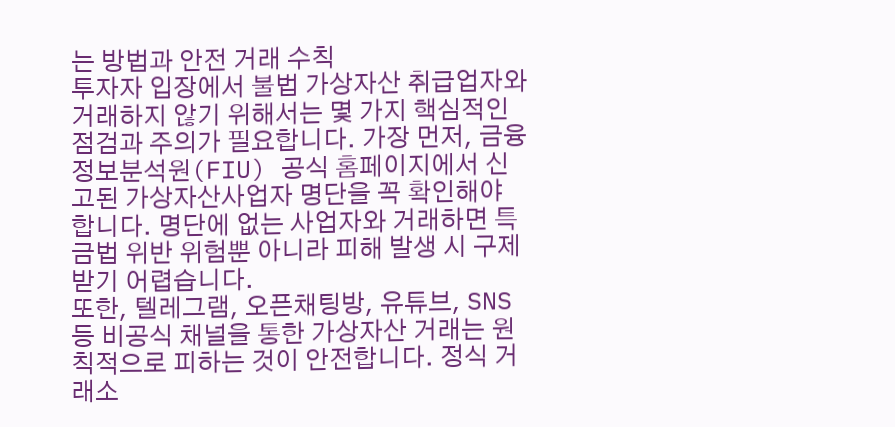는 방법과 안전 거래 수칙
투자자 입장에서 불법 가상자산 취급업자와 거래하지 않기 위해서는 몇 가지 핵심적인 점검과 주의가 필요합니다. 가장 먼저, 금융정보분석원(FIU) 공식 홈페이지에서 신고된 가상자산사업자 명단을 꼭 확인해야 합니다. 명단에 없는 사업자와 거래하면 특금법 위반 위험뿐 아니라 피해 발생 시 구제받기 어렵습니다.
또한, 텔레그램, 오픈채팅방, 유튜브, SNS 등 비공식 채널을 통한 가상자산 거래는 원칙적으로 피하는 것이 안전합니다. 정식 거래소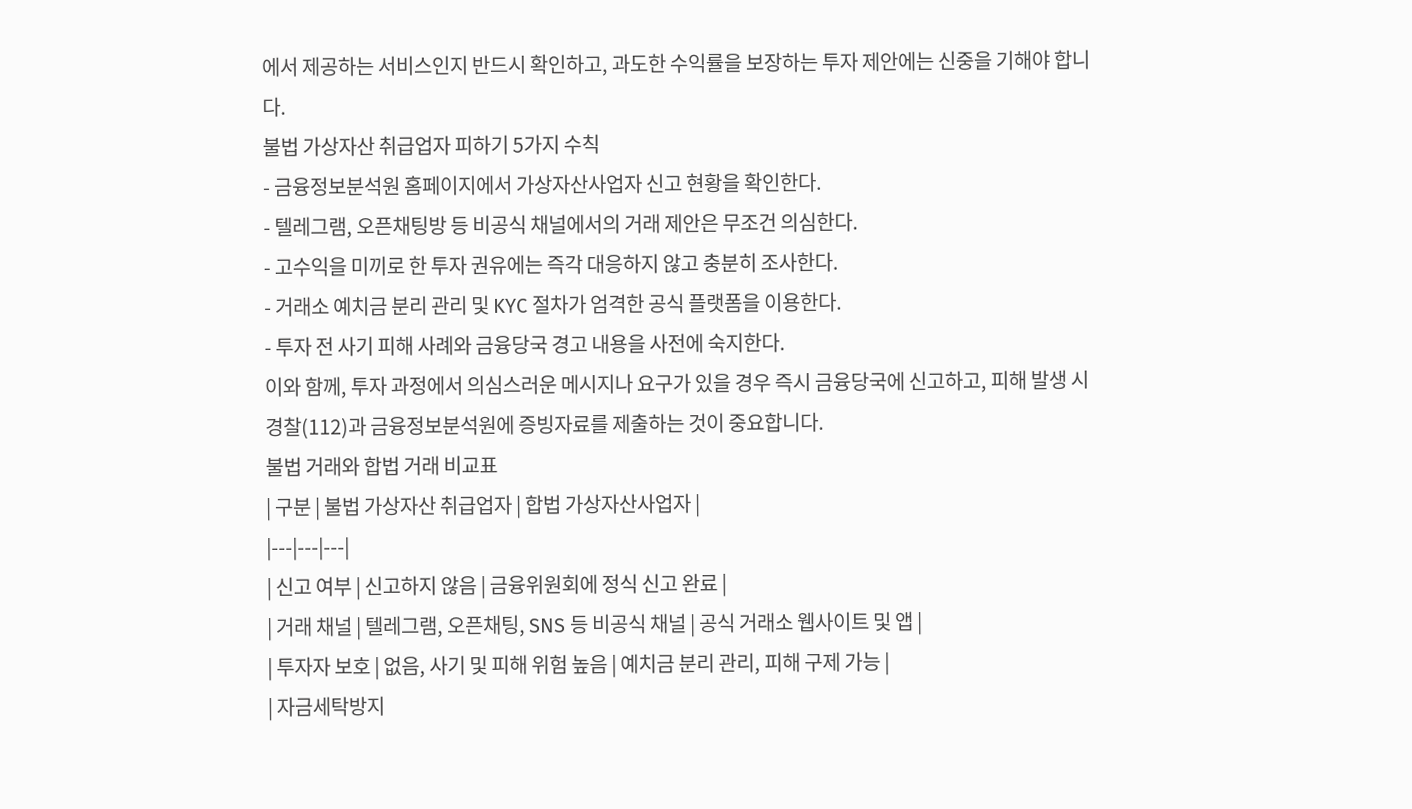에서 제공하는 서비스인지 반드시 확인하고, 과도한 수익률을 보장하는 투자 제안에는 신중을 기해야 합니다.
불법 가상자산 취급업자 피하기 5가지 수칙
- 금융정보분석원 홈페이지에서 가상자산사업자 신고 현황을 확인한다.
- 텔레그램, 오픈채팅방 등 비공식 채널에서의 거래 제안은 무조건 의심한다.
- 고수익을 미끼로 한 투자 권유에는 즉각 대응하지 않고 충분히 조사한다.
- 거래소 예치금 분리 관리 및 KYC 절차가 엄격한 공식 플랫폼을 이용한다.
- 투자 전 사기 피해 사례와 금융당국 경고 내용을 사전에 숙지한다.
이와 함께, 투자 과정에서 의심스러운 메시지나 요구가 있을 경우 즉시 금융당국에 신고하고, 피해 발생 시 경찰(112)과 금융정보분석원에 증빙자료를 제출하는 것이 중요합니다.
불법 거래와 합법 거래 비교표
| 구분 | 불법 가상자산 취급업자 | 합법 가상자산사업자 |
|---|---|---|
| 신고 여부 | 신고하지 않음 | 금융위원회에 정식 신고 완료 |
| 거래 채널 | 텔레그램, 오픈채팅, SNS 등 비공식 채널 | 공식 거래소 웹사이트 및 앱 |
| 투자자 보호 | 없음, 사기 및 피해 위험 높음 | 예치금 분리 관리, 피해 구제 가능 |
| 자금세탁방지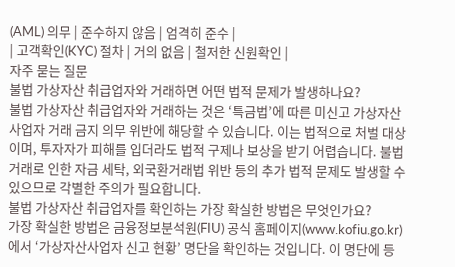(AML) 의무 | 준수하지 않음 | 엄격히 준수 |
| 고객확인(KYC) 절차 | 거의 없음 | 철저한 신원확인 |
자주 묻는 질문
불법 가상자산 취급업자와 거래하면 어떤 법적 문제가 발생하나요?
불법 가상자산 취급업자와 거래하는 것은 ‘특금법’에 따른 미신고 가상자산사업자 거래 금지 의무 위반에 해당할 수 있습니다. 이는 법적으로 처벌 대상이며, 투자자가 피해를 입더라도 법적 구제나 보상을 받기 어렵습니다. 불법 거래로 인한 자금 세탁, 외국환거래법 위반 등의 추가 법적 문제도 발생할 수 있으므로 각별한 주의가 필요합니다.
불법 가상자산 취급업자를 확인하는 가장 확실한 방법은 무엇인가요?
가장 확실한 방법은 금융정보분석원(FIU) 공식 홈페이지(www.kofiu.go.kr)에서 ‘가상자산사업자 신고 현황’ 명단을 확인하는 것입니다. 이 명단에 등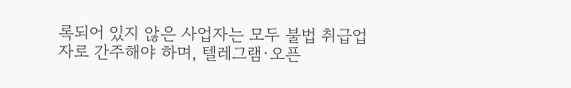록되어 있지 않은 사업자는 모두 불법 취급업자로 간주해야 하며, 텔레그램·오픈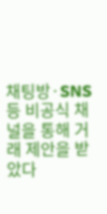채팅방·SNS 등 비공식 채널을 통해 거래 제안을 받았다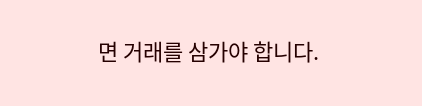면 거래를 삼가야 합니다.